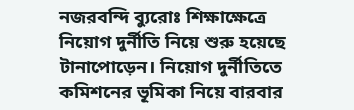নজরবন্দি ব্যুরোঃ শিক্ষাক্ষেত্রে নিয়োগ দুর্নীতি নিয়ে শুরু হয়েছে টানাপোড়েন। নিয়োগ দুর্নীতিতে কমিশনের ভূমিকা নিয়ে বারবার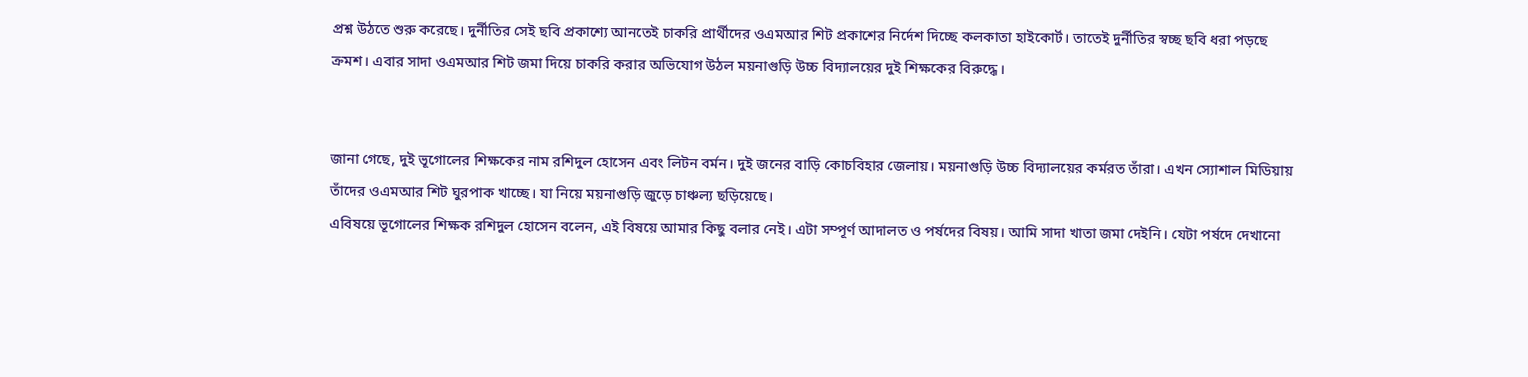প্রশ্ন উঠতে শুরু করেছে। দুর্নীতির সেই ছবি প্রকাশ্যে আনতেই চাকরি প্রার্থীদের ওএমআর শিট প্রকাশের নির্দেশ দিচ্ছে কলকাতা হাইকোর্ট। তাতেই দুর্নীতির স্বচ্ছ ছবি ধরা পড়ছে ক্রমশ। এবার সাদা ওএমআর শিট জমা দিয়ে চাকরি করার অভিযোগ উঠল ময়নাগুড়ি উচ্চ বিদ্যালয়ের দুই শিক্ষকের বিরুদ্ধে।


জানা গেছে, দুই ভূগোলের শিক্ষকের নাম রশিদুল হোসেন এবং লিটন বর্মন। দুই জনের বাড়ি কোচবিহার জেলায়। ময়নাগুড়ি উচ্চ বিদ্যালয়ের কর্মরত তাঁরা। এখন স্যোশাল মিডিয়ায় তাঁদের ওএমআর শিট ঘুরপাক খাচ্ছে। যা নিয়ে ময়নাগুড়ি জুড়ে চাঞ্চল্য ছড়িয়েছে।
এবিষয়ে ভূগোলের শিক্ষক রশিদুল হোসেন বলেন, এই বিষয়ে আমার কিছু বলার নেই। এটা সম্পূর্ণ আদালত ও পর্ষদের বিষয়। আমি সাদা খাতা জমা দেইনি। যেটা পর্ষদে দেখানো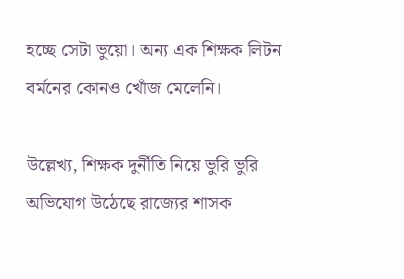হচ্ছে সেটা ভুয়ো। অন্য এক শিক্ষক লিটন বর্মনের কোনও খোঁজ মেলেনি।

উল্লেখ্য, শিক্ষক দুর্নীতি নিয়ে ভুরি ভুরি অভিযোগ উঠেছে রাজ্যের শাসক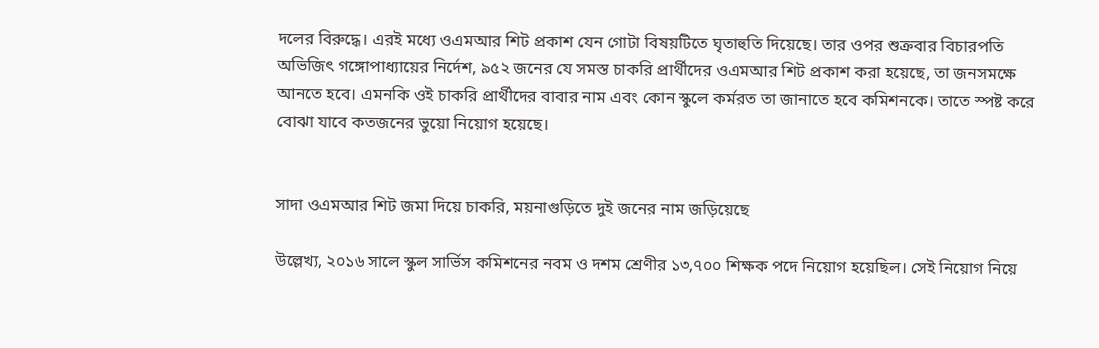দলের বিরুদ্ধে। এরই মধ্যে ওএমআর শিট প্রকাশ যেন গোটা বিষয়টিতে ঘৃতাহুতি দিয়েছে। তার ওপর শুক্রবার বিচারপতি অভিজিৎ গঙ্গোপাধ্যায়ের নির্দেশ, ৯৫২ জনের যে সমস্ত চাকরি প্রার্থীদের ওএমআর শিট প্রকাশ করা হয়েছে, তা জনসমক্ষে আনতে হবে। এমনকি ওই চাকরি প্রার্থীদের বাবার নাম এবং কোন স্কুলে কর্মরত তা জানাতে হবে কমিশনকে। তাতে স্পষ্ট করে বোঝা যাবে কতজনের ভুয়ো নিয়োগ হয়েছে।


সাদা ওএমআর শিট জমা দিয়ে চাকরি, ময়নাগুড়িতে দুই জনের নাম জড়িয়েছে

উল্লেখ্য, ২০১৬ সালে স্কুল সার্ভিস কমিশনের নবম ও দশম শ্রেণীর ১৩,৭০০ শিক্ষক পদে নিয়োগ হয়েছিল। সেই নিয়োগ নিয়ে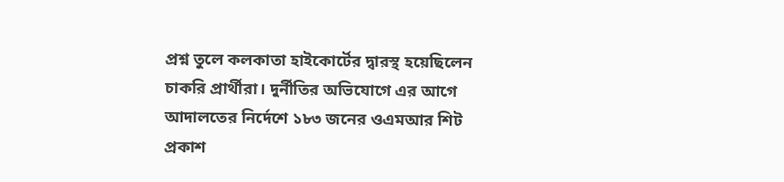প্রশ্ন তুলে কলকাতা হাইকোর্টের দ্বারস্থ হয়েছিলেন চাকরি প্রার্থীরা। দুর্নীতির অভিযোগে এর আগে আদালতের নির্দেশে ১৮৩ জনের ওএমআর শিট প্রকাশ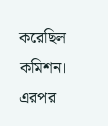করেছিল কমিশন। এরপর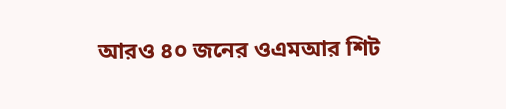আরও ৪০ জনের ওএমআর শিট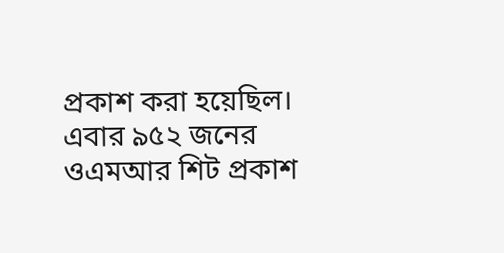প্রকাশ করা হয়েছিল। এবার ৯৫২ জনের ওএমআর শিট প্রকাশ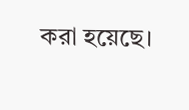করা হয়েছে।